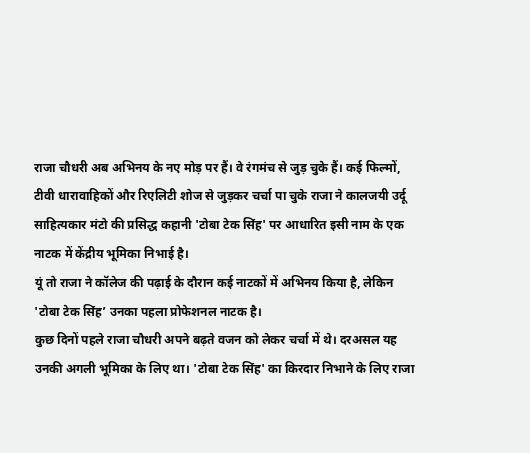राजा चौधरी अब अभिनय के नए मोड़ पर हैं। वे रंगमंच से जुड़ चुके हैं। कई फिल्मों, टीवी धारावाहिकों और रिएलिटी शोज से जुड़कर चर्चा पा चुके राजा ने कालजयी उर्दू साहित्यकार मंटो की प्रसिद्ध कहानी 'टोबा टेक सिंह' पर आधारित इसी नाम के एक नाटक में केंद्रीय भूमिका निभाई है।
यूं तो राजा ने कॉलेज की पढ़ाई के दौरान कई नाटकों में अभिनय किया है, लेकिन 'टोबा टेक सिंह’ उनका पहला प्रोफेशनल नाटक है।
कुछ दिनों पहले राजा चौधरी अपने बढ़ते वजन को लेकर चर्चा में थे। दरअसल यह उनकी अगली भूमिका के लिए था। 'टोबा टेक सिंह' का किरदार निभाने के लिए राजा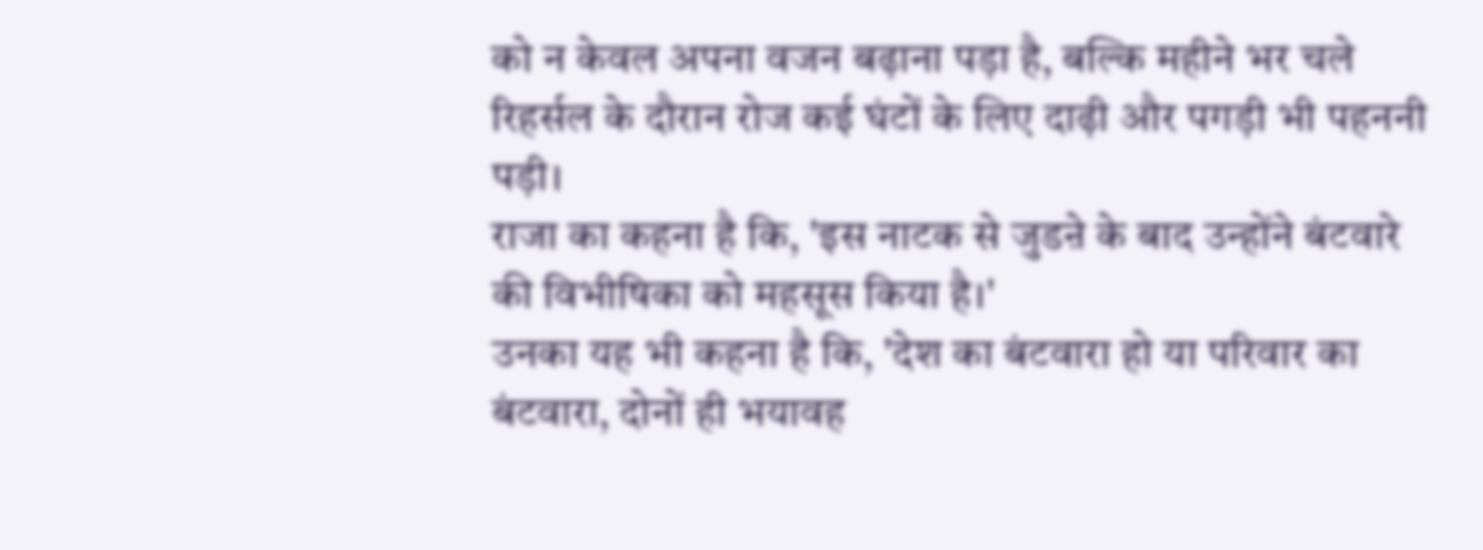को न केवल अपना वजन बढ़ाना पड़ा है, बल्कि महीने भर चले रिहर्सल के दौरान रोज कई घंटों के लिए दाढ़ी और पगड़ी भी पहननी पड़ी।
राजा का कहना है कि, 'इस नाटक से जुडऩे के बाद उन्होंने बंटवारे की विभीषिका को महसूस किया है।'
उनका यह भी कहना है कि, 'देश का बंटवारा हो या परिवार का बंटवारा, दोनों ही भयावह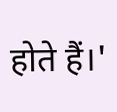होते हैं।'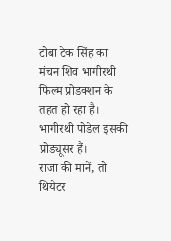टोबा टेक सिंह का मंचन शिव भागीरथी फिल्म प्रोडक्शन के तहत हो रहा है। भागीरथी पोडेल इसकी प्रोड्यूसर हैं।
राजा की मानें, तो थियेटर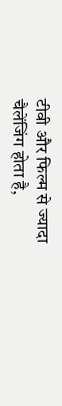टीवी और फिल्म से ज्यादा चैलेंजिंग होता है,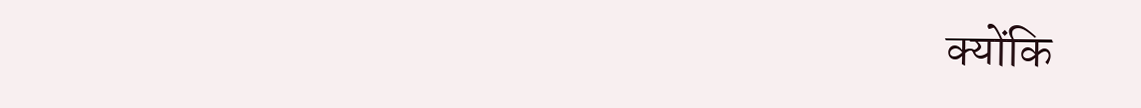क्योंकि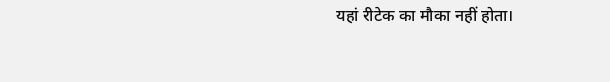यहां रीटेक का मौका नहीं होता।